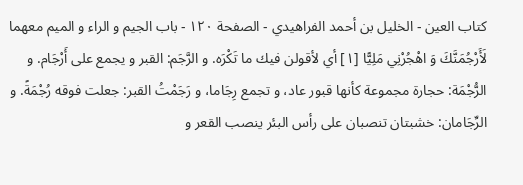كتاب العين - الخليل بن أحمد الفراهيدي - الصفحة ١٢٠ - باب الجيم و الراء و الميم معهما
لَأَرْجُمَنَّكَ وَ اهْجُرْنِي مَلِيًّا [١] أي لأقولن فيك ما تَكْرَه. و الرَّجَم: القبر و يجمع على أَرْجَام. و الرُّجْمَة: حجارة مجموعة كأنها قبور عاد، و تجمع رِجَاما، و رَجَمْتُ القبر: جعلت فوقه رُجْمَةً. و الرِّجَامان: خشبتان تنصبان على رأس البئر ينصب القعر و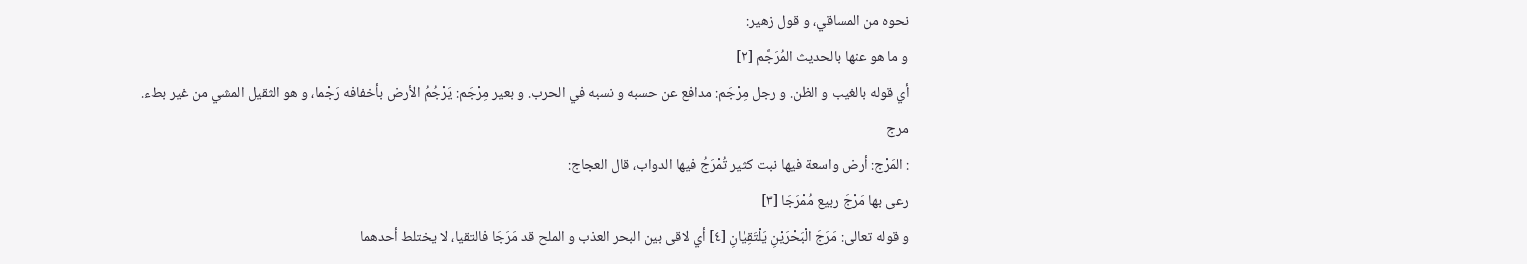نحوه من المساقي، و قول زهير:
و ما هو عنها بالحديث المُرَجَّم [٢]
أي قوله بالغيب و الظن. و رجل مِرْجَم: مدافع عن حسبه و نسبه في الحرب. و بعير مِرْجَم: يَرْجُمُ الأرض بأخفافه رَجْما، و هو الثقيل المشي من غير بطء.
مرج
: المَرْج: أرض واسعة فيها نبت كثير تُمْرَجُ فيها الدواب، قال العجاج:
رعى بها مَرْجَ ربيع مُمْرَجَا [٣]
و قوله تعالى: مَرَجَ الْبَحْرَيْنِ يَلْتَقِيٰانِ [٤] أي لاقى بين البحر العذب و الملح قد مَرَجَا فالتقيا، لا يختلط أحدهما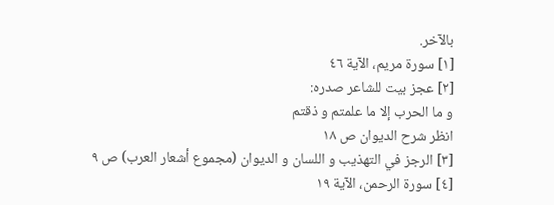بالآخر.
[١] سورة مريم، الآية ٤٦
[٢] عجز بيت للشاعر صدره:
و ما الحرب إلا ما علمتم و ذقتم
انظر شرح الديوان ص ١٨
[٣] الرجز في التهذيب و اللسان و الديوان (مجموع أشعار العرب) ص ٩
[٤] سورة الرحمن، الآية ١٩